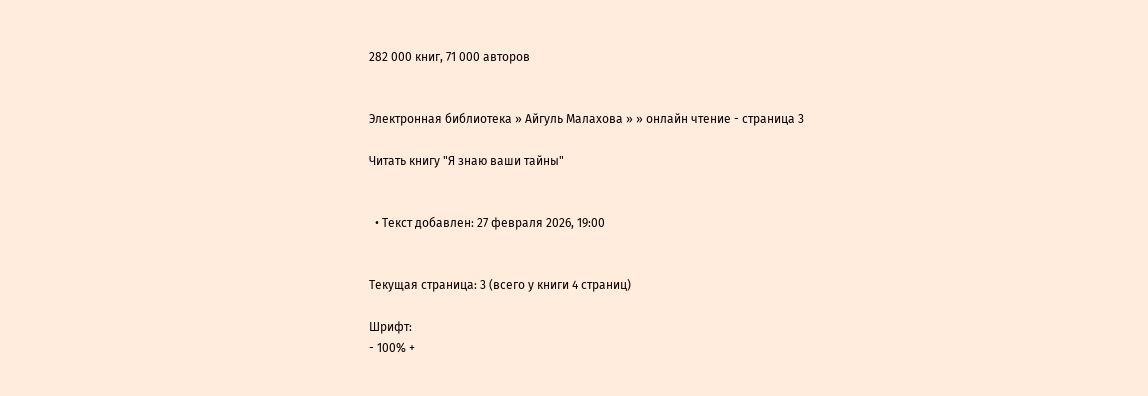282 000 книг, 71 000 авторов


Электронная библиотека » Айгуль Малахова » » онлайн чтение - страница 3

Читать книгу "Я знаю ваши тайны"


  • Текст добавлен: 27 февраля 2026, 19:00


Текущая страница: 3 (всего у книги 4 страниц)

Шрифт:
- 100% +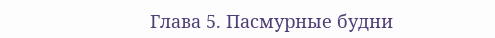Глава 5. Пасмурные будни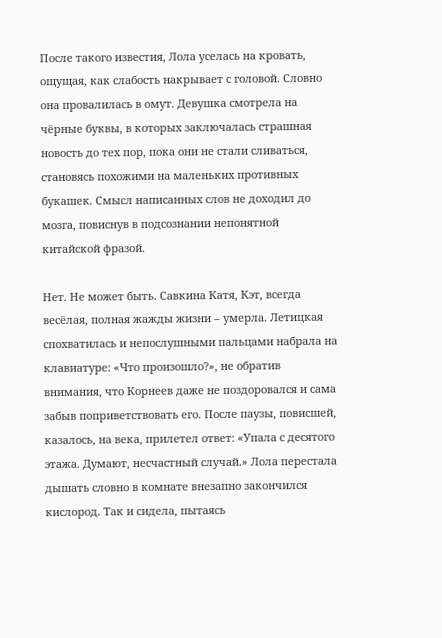После такого известия, Лола уселась на кровать, ощущая, как слабость накрывает с головой. Словно она провалилась в омут. Девушка смотрела на чёрные буквы, в которых заключалась страшная новость до тех пор, пока они не стали сливаться, становясь похожими на маленьких противных букашек. Смысл написанных слов не доходил до мозга, повиснув в подсознании непонятной китайской фразой.

Нет. Не может быть. Савкина Катя, Кэт, всегда весёлая, полная жажды жизни – умерла. Летицкая спохватилась и непослушными пальцами набрала на клавиатуре: «Что произошло?», не обратив внимания, что Корнеев даже не поздоровался и сама забыв поприветствовать его. После паузы, повисшей, казалось, на века, прилетел ответ: «Упала с десятого этажа. Думают, несчастный случай.» Лола перестала дышать словно в комнате внезапно закончился кислород. Так и сидела, пытаясь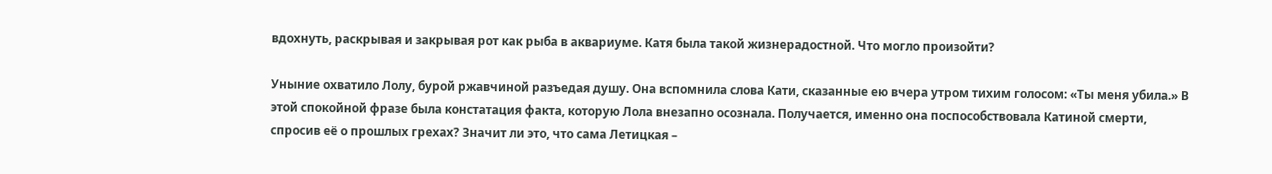вдохнуть, раскрывая и закрывая рот как рыба в аквариуме. Катя была такой жизнерадостной. Что могло произойти?

Уныние охватило Лолу, бурой ржавчиной разъедая душу. Она вспомнила слова Кати, сказанные ею вчера утром тихим голосом: «Ты меня убила.» В этой спокойной фразе была констатация факта, которую Лола внезапно осознала. Получается, именно она поспособствовала Катиной смерти, спросив её о прошлых грехах? Значит ли это, что сама Летицкая –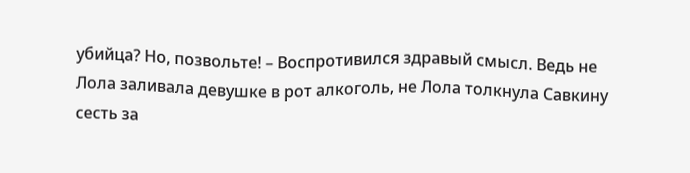убийца? Но, позвольте! – Воспротивился здравый смысл. Ведь не Лола заливала девушке в рот алкоголь, не Лола толкнула Савкину сесть за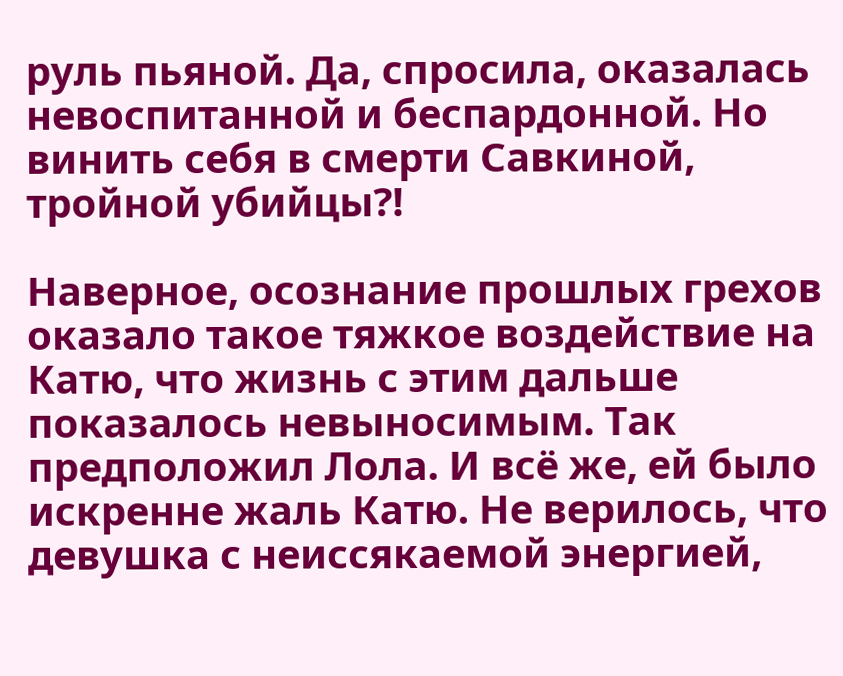руль пьяной. Да, спросила, оказалась невоспитанной и беспардонной. Но винить себя в смерти Савкиной, тройной убийцы?!

Наверное, осознание прошлых грехов оказало такое тяжкое воздействие на Катю, что жизнь с этим дальше показалось невыносимым. Так предположил Лола. И всё же, ей было искренне жаль Катю. Не верилось, что девушка с неиссякаемой энергией,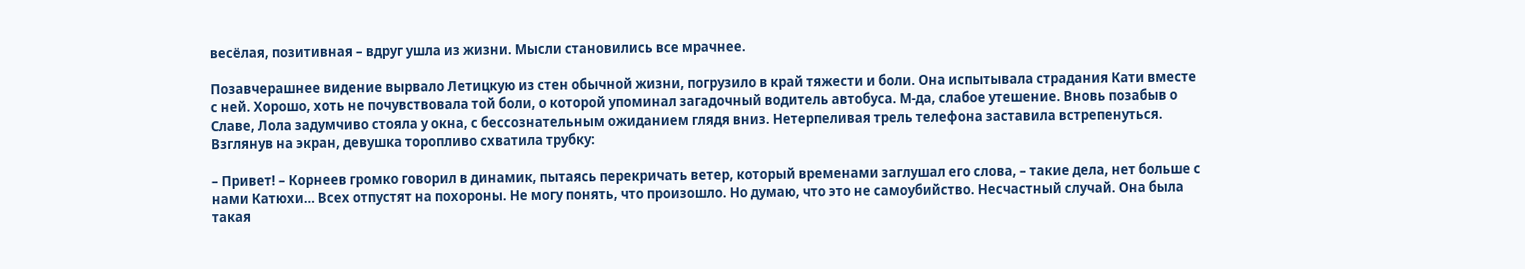весёлая, позитивная – вдруг ушла из жизни. Мысли становились все мрачнее.

Позавчерашнее видение вырвало Летицкую из стен обычной жизни, погрузило в край тяжести и боли. Она испытывала страдания Кати вместе с ней. Хорошо, хоть не почувствовала той боли, о которой упоминал загадочный водитель автобуса. М-да, слабое утешение. Вновь позабыв о Славе, Лола задумчиво стояла у окна, с бессознательным ожиданием глядя вниз. Нетерпеливая трель телефона заставила встрепенуться. Взглянув на экран, девушка торопливо схватила трубку:

– Привет! – Корнеев громко говорил в динамик, пытаясь перекричать ветер, который временами заглушал его слова, – такие дела, нет больше с нами Катюхи… Всех отпустят на похороны. Не могу понять, что произошло. Но думаю, что это не самоубийство. Несчастный случай. Она была такая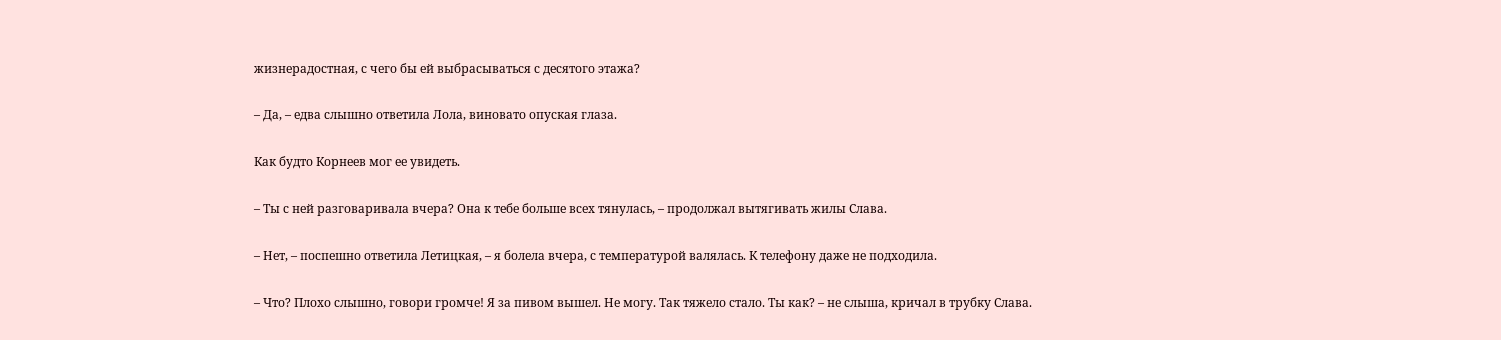жизнерадостная, с чего бы ей выбрасываться с десятого этажа?

– Да, – едва слышно ответила Лола, виновато опуская глаза.

Как будто Корнеев мог ее увидеть.

– Ты с ней разговаривала вчера? Она к тебе больше всех тянулась, – продолжал вытягивать жилы Слава.

– Нет, – поспешно ответила Летицкая, – я болела вчера, с температурой валялась. К телефону даже не подходила.

– Что? Плохо слышно, говори громче! Я за пивом вышел. Не могу. Так тяжело стало. Ты как? – не слыша, кричал в трубку Слава.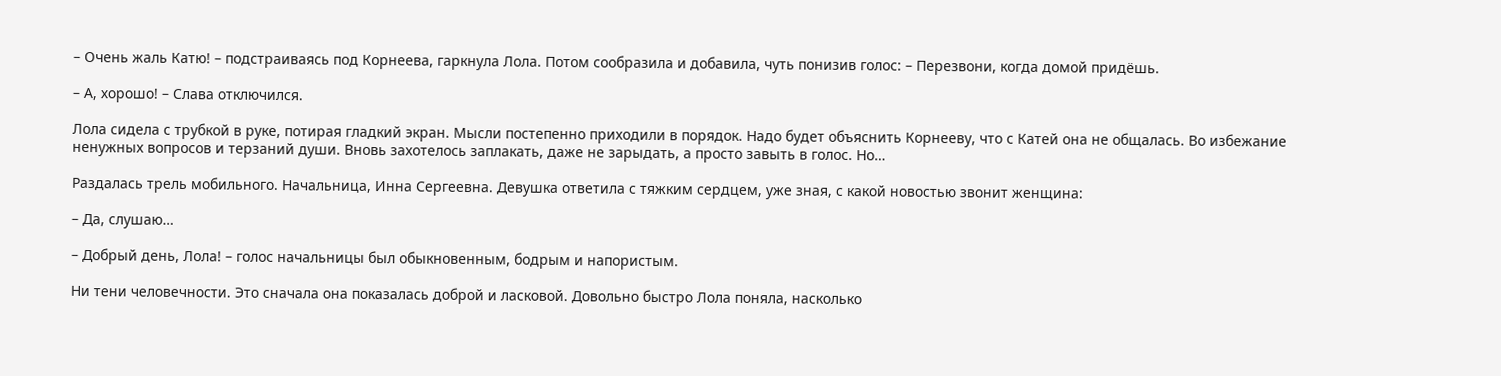– Очень жаль Катю! – подстраиваясь под Корнеева, гаркнула Лола. Потом сообразила и добавила, чуть понизив голос: – Перезвони, когда домой придёшь.

– А, хорошо! – Слава отключился.

Лола сидела с трубкой в руке, потирая гладкий экран. Мысли постепенно приходили в порядок. Надо будет объяснить Корнееву, что с Катей она не общалась. Во избежание ненужных вопросов и терзаний души. Вновь захотелось заплакать, даже не зарыдать, а просто завыть в голос. Но…

Раздалась трель мобильного. Начальница, Инна Сергеевна. Девушка ответила с тяжким сердцем, уже зная, с какой новостью звонит женщина:

– Да, слушаю…

– Добрый день, Лола! – голос начальницы был обыкновенным, бодрым и напористым.

Ни тени человечности. Это сначала она показалась доброй и ласковой. Довольно быстро Лола поняла, насколько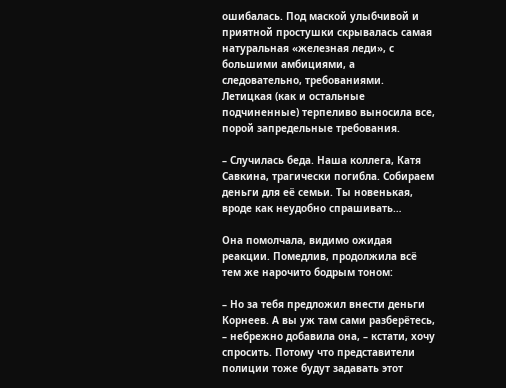ошибалась. Под маской улыбчивой и приятной простушки скрывалась самая натуральная «железная леди», с большими амбициями, а следовательно, требованиями. Летицкая (как и остальные подчиненные) терпеливо выносила все, порой запредельные требования.

– Случилась беда. Наша коллега, Катя Савкина, трагически погибла. Собираем деньги для её семьи. Ты новенькая, вроде как неудобно спрашивать…

Она помолчала, видимо ожидая реакции. Помедлив, продолжила всё тем же нарочито бодрым тоном:

– Но за тебя предложил внести деньги Корнеев. А вы уж там сами разберётесь, – небрежно добавила она, – кстати, хочу спросить. Потому что представители полиции тоже будут задавать этот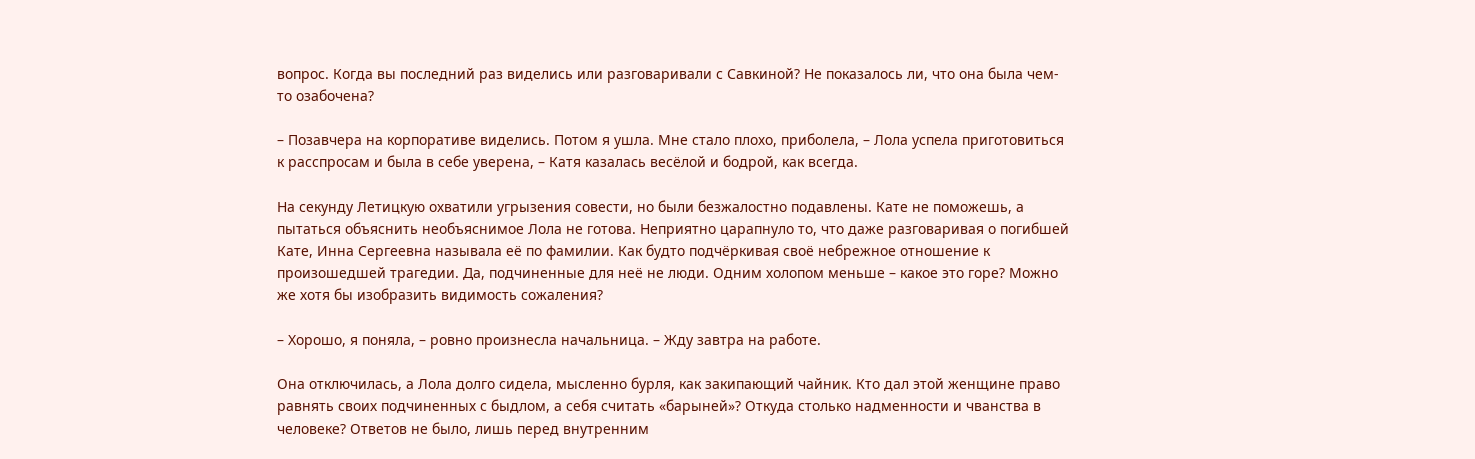вопрос. Когда вы последний раз виделись или разговаривали с Савкиной? Не показалось ли, что она была чем-то озабочена?

– Позавчера на корпоративе виделись. Потом я ушла. Мне стало плохо, приболела, – Лола успела приготовиться к расспросам и была в себе уверена, – Катя казалась весёлой и бодрой, как всегда.

На секунду Летицкую охватили угрызения совести, но были безжалостно подавлены. Кате не поможешь, а пытаться объяснить необъяснимое Лола не готова. Неприятно царапнуло то, что даже разговаривая о погибшей Кате, Инна Сергеевна называла её по фамилии. Как будто подчёркивая своё небрежное отношение к произошедшей трагедии. Да, подчиненные для неё не люди. Одним холопом меньше – какое это горе? Можно же хотя бы изобразить видимость сожаления?

– Хорошо, я поняла, – ровно произнесла начальница. – Жду завтра на работе.

Она отключилась, а Лола долго сидела, мысленно бурля, как закипающий чайник. Кто дал этой женщине право равнять своих подчиненных с быдлом, а себя считать «барыней»? Откуда столько надменности и чванства в человеке? Ответов не было, лишь перед внутренним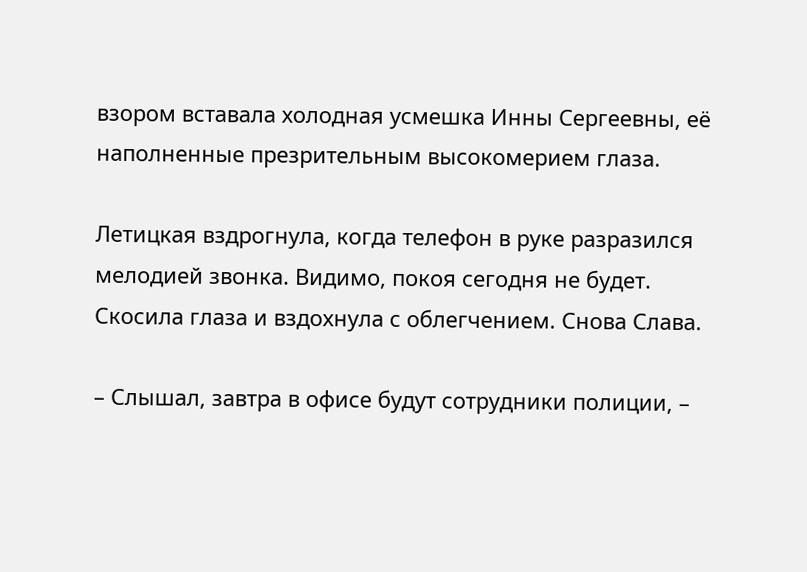взором вставала холодная усмешка Инны Сергеевны, её наполненные презрительным высокомерием глаза.

Летицкая вздрогнула, когда телефон в руке разразился мелодией звонка. Видимо, покоя сегодня не будет. Скосила глаза и вздохнула с облегчением. Снова Слава.

– Слышал, завтра в офисе будут сотрудники полиции, –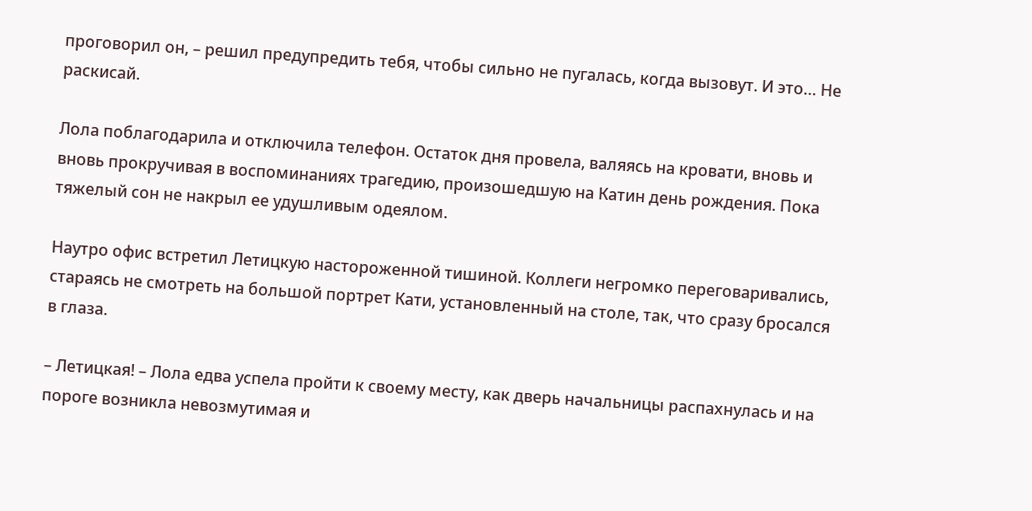проговорил он, – решил предупредить тебя, чтобы сильно не пугалась, когда вызовут. И это… Не раскисай.

Лола поблагодарила и отключила телефон. Остаток дня провела, валяясь на кровати, вновь и вновь прокручивая в воспоминаниях трагедию, произошедшую на Катин день рождения. Пока тяжелый сон не накрыл ее удушливым одеялом.

Наутро офис встретил Летицкую настороженной тишиной. Коллеги негромко переговаривались, стараясь не смотреть на большой портрет Кати, установленный на столе, так, что сразу бросался в глаза.

– Летицкая! – Лола едва успела пройти к своему месту, как дверь начальницы распахнулась и на пороге возникла невозмутимая и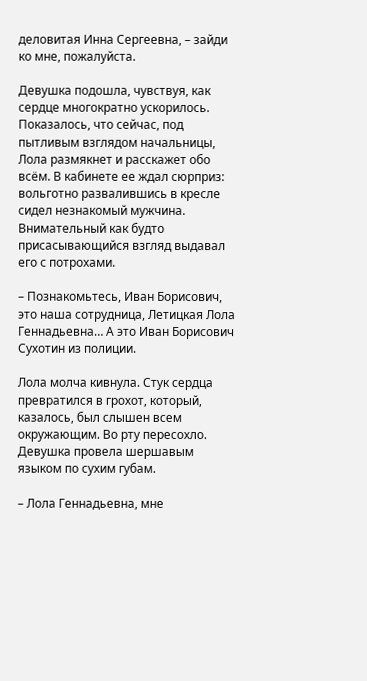деловитая Инна Сергеевна, – зайди ко мне, пожалуйста.

Девушка подошла, чувствуя, как сердце многократно ускорилось. Показалось, что сейчас, под пытливым взглядом начальницы, Лола размякнет и расскажет обо всём. В кабинете ее ждал сюрприз: вольготно развалившись в кресле сидел незнакомый мужчина. Внимательный как будто присасывающийся взгляд выдавал его с потрохами.

– Познакомьтесь, Иван Борисович, это наша сотрудница, Летицкая Лола Геннадьевна… А это Иван Борисович Сухотин из полиции.

Лола молча кивнула. Стук сердца превратился в грохот, который, казалось, был слышен всем окружающим. Во рту пересохло. Девушка провела шершавым языком по сухим губам.

– Лола Геннадьевна, мне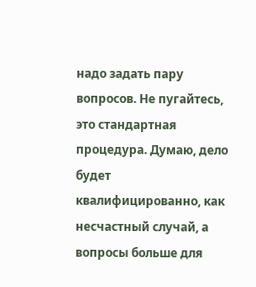надо задать пару вопросов. Не пугайтесь, это стандартная процедура. Думаю, дело будет квалифицированно, как несчастный случай, а вопросы больше для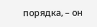порядка, – он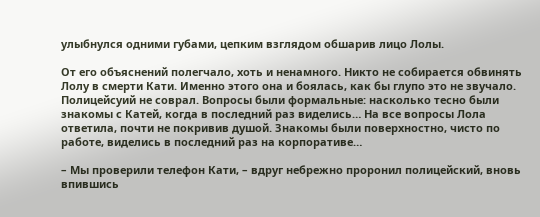улыбнулся одними губами, цепким взглядом обшарив лицо Лолы.

От его объяснений полегчало, хоть и ненамного. Никто не собирается обвинять Лолу в смерти Кати. Именно этого она и боялась, как бы глупо это не звучало. Полицейсуий не соврал. Вопросы были формальные: насколько тесно были знакомы с Катей, когда в последний раз виделись… На все вопросы Лола ответила, почти не покривив душой. Знакомы были поверхностно, чисто по работе, виделись в последний раз на корпоративе…

– Мы проверили телефон Кати, – вдруг небрежно проронил полицейский, вновь впившись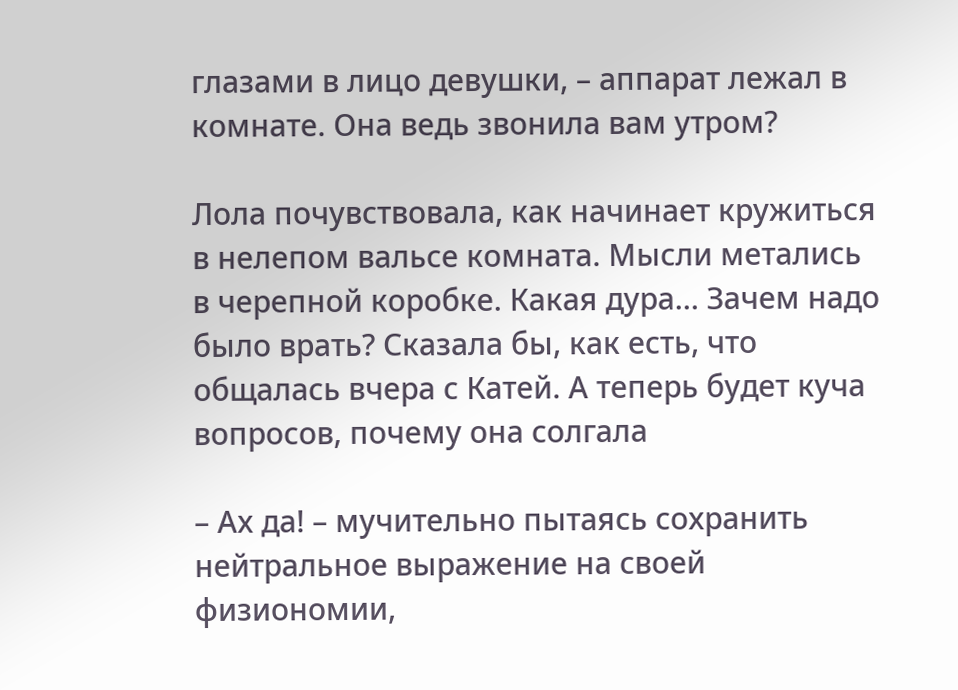глазами в лицо девушки, – аппарат лежал в комнате. Она ведь звонила вам утром?

Лола почувствовала, как начинает кружиться в нелепом вальсе комната. Мысли метались в черепной коробке. Какая дура… Зачем надо было врать? Сказала бы, как есть, что общалась вчера с Катей. А теперь будет куча вопросов, почему она солгала

– Ах да! – мучительно пытаясь сохранить нейтральное выражение на своей физиономии,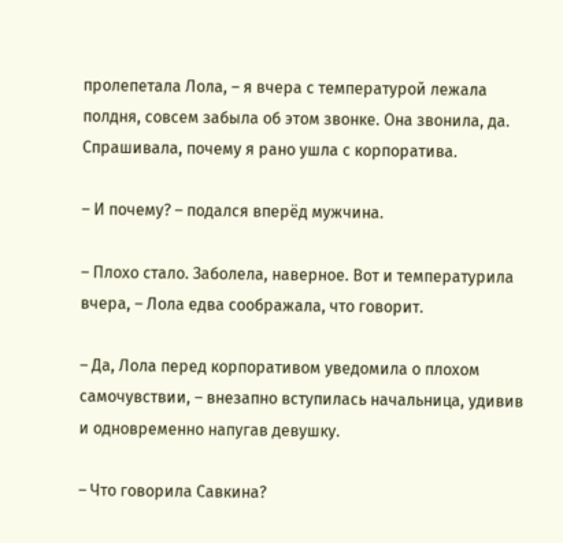пролепетала Лола, – я вчера с температурой лежала полдня, совсем забыла об этом звонке. Она звонила, да. Спрашивала, почему я рано ушла с корпоратива.

– И почему? – подался вперёд мужчина.

– Плохо стало. Заболела, наверное. Вот и температурила вчера, – Лола едва соображала, что говорит.

– Да, Лола перед корпоративом уведомила о плохом самочувствии, – внезапно вступилась начальница, удивив и одновременно напугав девушку.

– Что говорила Савкина?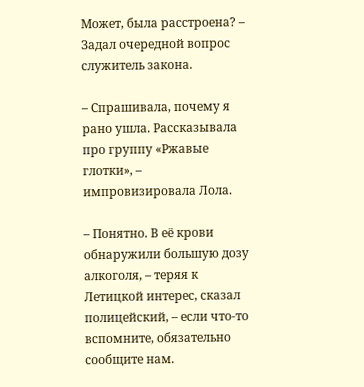Может, была расстроена? – Задал очередной вопрос служитель закона.

– Спрашивала, почему я рано ушла. Рассказывала про группу «Ржавые глотки», – импровизировала Лола.

– Понятно. В её крови обнаружили большую дозу алкоголя, – теряя к Летицкой интерес, сказал полицейский, – если что-то вспомните, обязательно сообщите нам.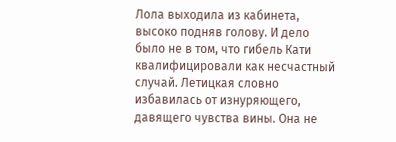Лола выходила из кабинета, высоко подняв голову. И дело было не в том, что гибель Кати квалифицировали как несчастный случай. Летицкая словно избавилась от изнуряющего, давящего чувства вины. Она не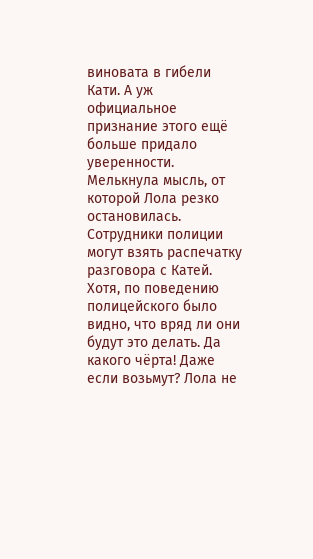виновата в гибели Кати. А уж официальное признание этого ещё больше придало уверенности. Мелькнула мысль, от которой Лола резко остановилась. Сотрудники полиции могут взять распечатку разговора с Катей. Хотя, по поведению полицейского было видно, что вряд ли они будут это делать. Да какого чёрта! Даже если возьмут? Лола не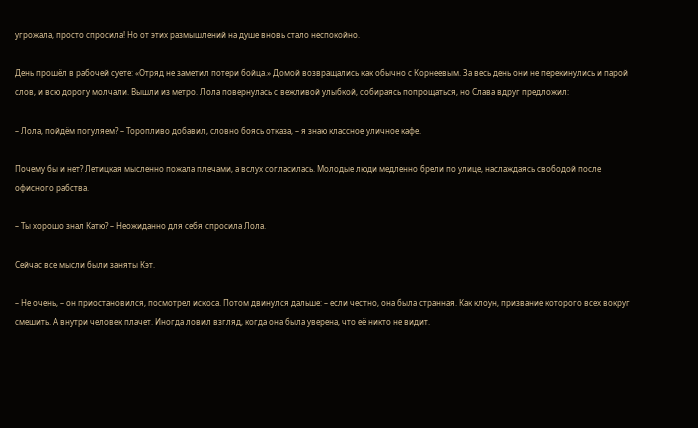угрожала, просто спросила! Но от этих размышлений на душе вновь стало неспокойно.

День прошёл в рабочей суете: «Отряд не заметил потери бойца.» Домой возвращались как обычно с Корнеевым. За весь день они не перекинулись и парой слов, и всю дорогу молчали. Вышли из метро. Лола повернулась с вежливой улыбкой, собираясь попрощаться, но Слава вдруг предложил:

– Лола, пойдём погуляем? – Торопливо добавил, словно боясь отказа, – я знаю классное уличное кафе.

Почему бы и нет? Летицкая мысленно пожала плечами, а вслух согласилась. Молодые люди медленно брели по улице, наслаждаясь свободой после офисного рабства.

– Ты хорошо знал Катю? – Неожиданно для себя спросила Лола.

Сейчас все мысли были заняты Кэт.

– Не очень, – он приостановился, посмотрел искоса. Потом двинулся дальше: – если честно, она была странная. Как клоун, призвание которого всех вокруг смешить. А внутри человек плачет. Иногда ловил взгляд, когда она была уверена, что её никто не видит.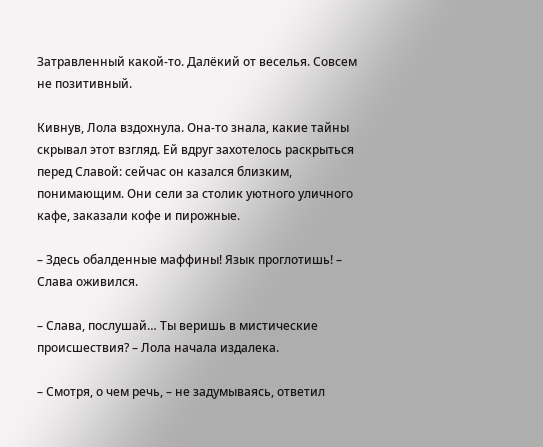Затравленный какой-то. Далёкий от веселья. Совсем не позитивный.

Кивнув, Лола вздохнула. Она-то знала, какие тайны скрывал этот взгляд. Ей вдруг захотелось раскрыться перед Славой: сейчас он казался близким, понимающим. Они сели за столик уютного уличного кафе, заказали кофе и пирожные.

– Здесь обалденные маффины! Язык проглотишь! – Слава оживился.

– Слава, послушай… Ты веришь в мистические происшествия? – Лола начала издалека.

– Смотря, о чем речь, – не задумываясь, ответил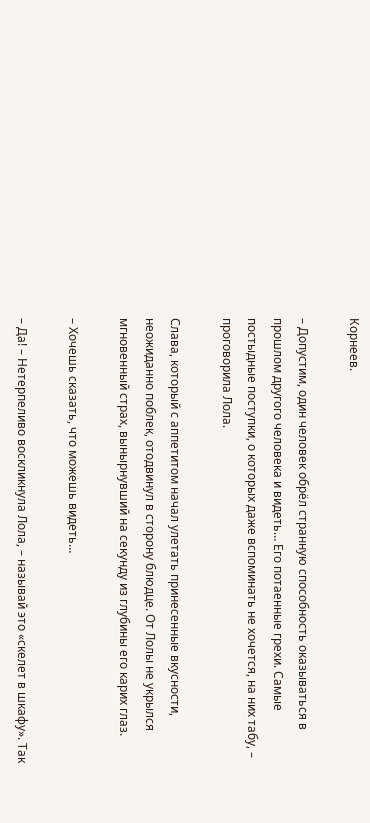Корнеев.

– Допустим, один человек обрёл странную способность оказываться в прошлом другого человека и видеть… Его потаенные грехи. Самые постыдные поступки, о которых даже вспоминать не хочется, на них табу, – проговорила Лола.

Слава, который с аппетитом начал улетать принесенные вкусности, неожиданно поблек, отодвинул в сторону блюдце. От Лолы не укрылся мгновенный страх, вынырнувший на секунду из глубины его карих глаз.

– Хочешь сказать, что можешь видеть…

– Да! – Нетерпеливо воскликнула Лола, – называй это «скелет в шкафу». Так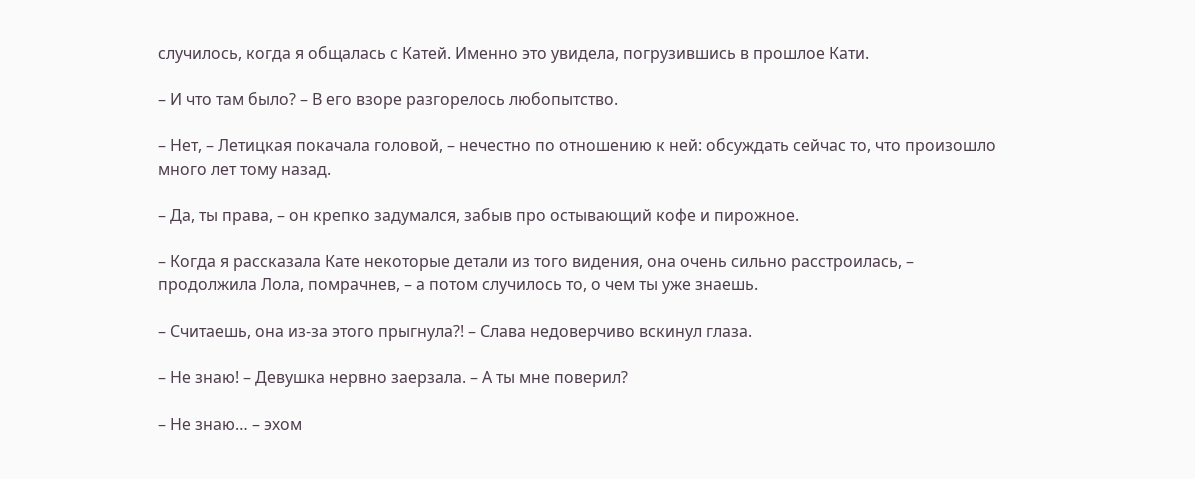случилось, когда я общалась с Катей. Именно это увидела, погрузившись в прошлое Кати.

– И что там было? – В его взоре разгорелось любопытство.

– Нет, – Летицкая покачала головой, – нечестно по отношению к ней: обсуждать сейчас то, что произошло много лет тому назад.

– Да, ты права, – он крепко задумался, забыв про остывающий кофе и пирожное.

– Когда я рассказала Кате некоторые детали из того видения, она очень сильно расстроилась, – продолжила Лола, помрачнев, – а потом случилось то, о чем ты уже знаешь.

– Считаешь, она из-за этого прыгнула?! – Слава недоверчиво вскинул глаза.

– Не знаю! – Девушка нервно заерзала. – А ты мне поверил?

– Не знаю… – эхом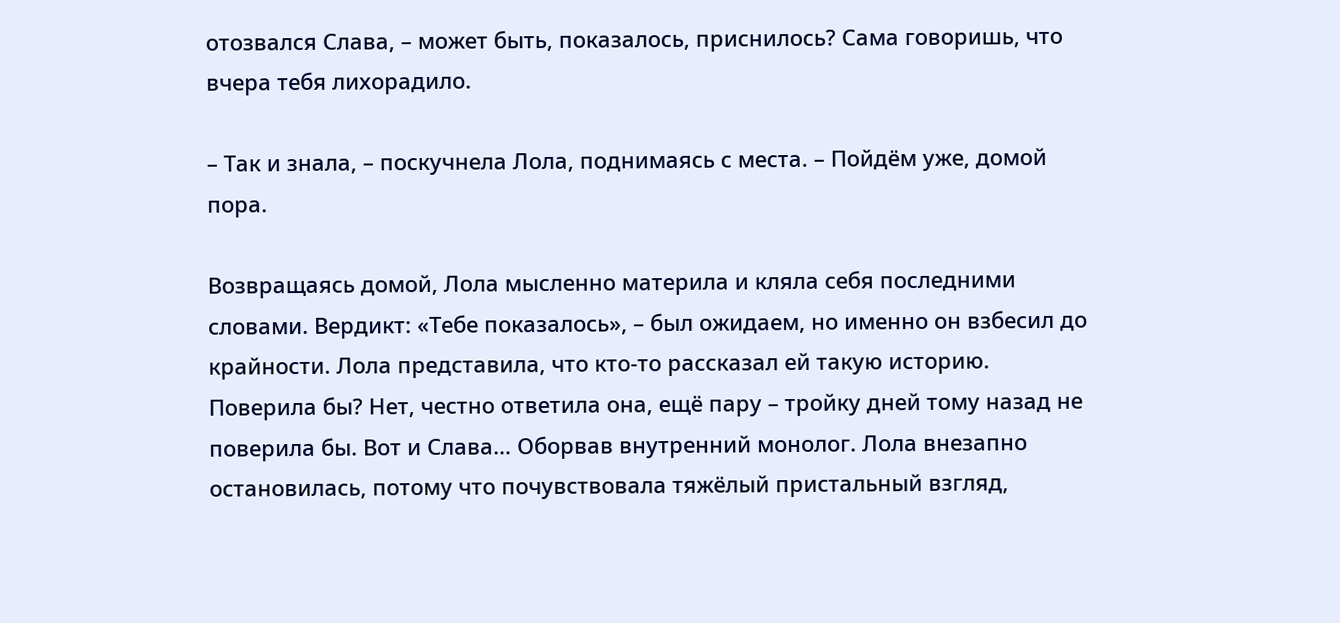отозвался Слава, – может быть, показалось, приснилось? Сама говоришь, что вчера тебя лихорадило.

– Так и знала, – поскучнела Лола, поднимаясь с места. – Пойдём уже, домой пора.

Возвращаясь домой, Лола мысленно материла и кляла себя последними словами. Вердикт: «Тебе показалось», – был ожидаем, но именно он взбесил до крайности. Лола представила, что кто-то рассказал ей такую историю. Поверила бы? Нет, честно ответила она, ещё пару – тройку дней тому назад не поверила бы. Вот и Слава… Оборвав внутренний монолог. Лола внезапно остановилась, потому что почувствовала тяжёлый пристальный взгляд,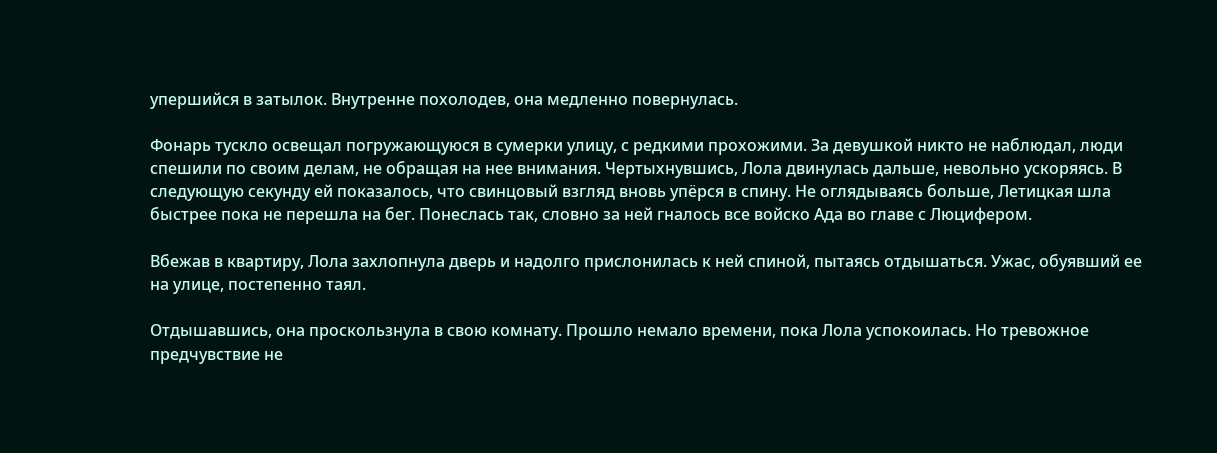упершийся в затылок. Внутренне похолодев, она медленно повернулась.

Фонарь тускло освещал погружающуюся в сумерки улицу, с редкими прохожими. За девушкой никто не наблюдал, люди спешили по своим делам, не обращая на нее внимания. Чертыхнувшись, Лола двинулась дальше, невольно ускоряясь. В следующую секунду ей показалось, что свинцовый взгляд вновь упёрся в спину. Не оглядываясь больше, Летицкая шла быстрее пока не перешла на бег. Понеслась так, словно за ней гналось все войско Ада во главе с Люцифером.

Вбежав в квартиру, Лола захлопнула дверь и надолго прислонилась к ней спиной, пытаясь отдышаться. Ужас, обуявший ее на улице, постепенно таял.

Отдышавшись, она проскользнула в свою комнату. Прошло немало времени, пока Лола успокоилась. Но тревожное предчувствие не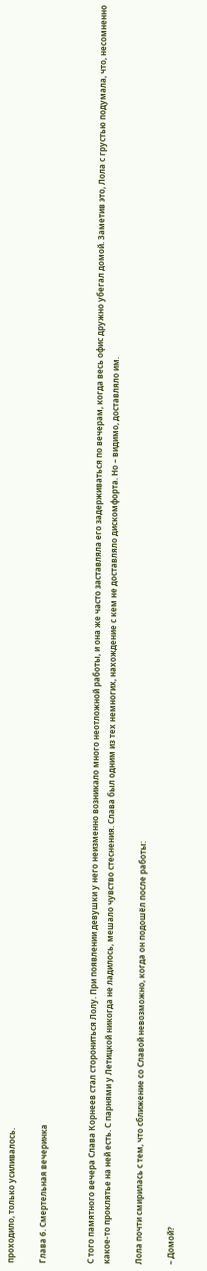проходило, только усиливалось.

Глава 6. Смертельная вечеринка


С того памятного вечера Слава Корнеев стал сторониться Лолу. При появлении девушки у него неизменно возникало много неотложной работы, и она же часто заставляла его задерживаться по вечерам, когда весь офис дружно убегал домой. Заметив это, Лола с грустью подумала, что, несомненно какое-то проклятье на ней есть. С парнями у Летицкой никогда не ладилось, мешало чувство стеснения. Слава был одним из тех немногих, нахождение с кем не доставляло дискомфорта. Но – видимо, доставляло им.

Лола почти смирилась с тем, что сближение со Славой невозможно, когда он подошёл после работы:

– Домой?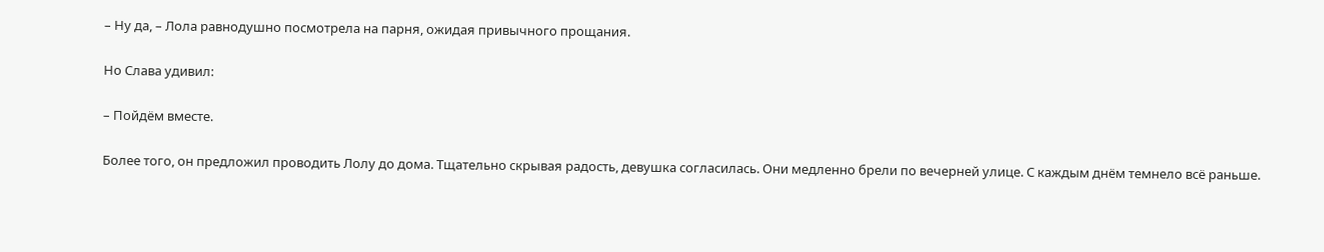– Ну да, – Лола равнодушно посмотрела на парня, ожидая привычного прощания.

Но Слава удивил:

– Пойдём вместе.

Более того, он предложил проводить Лолу до дома. Тщательно скрывая радость, девушка согласилась. Они медленно брели по вечерней улице. С каждым днём темнело всё раньше.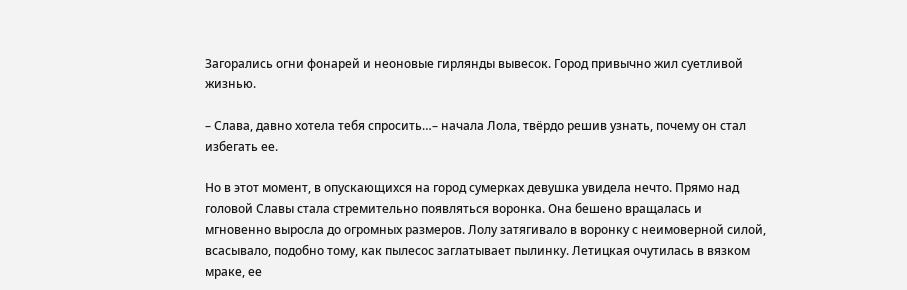Загорались огни фонарей и неоновые гирлянды вывесок. Город привычно жил суетливой жизнью.

– Слава, давно хотела тебя спросить…– начала Лола, твёрдо решив узнать, почему он стал избегать ее.

Но в этот момент, в опускающихся на город сумерках девушка увидела нечто. Прямо над головой Славы стала стремительно появляться воронка. Она бешено вращалась и мгновенно выросла до огромных размеров. Лолу затягивало в воронку с неимоверной силой, всасывало, подобно тому, как пылесос заглатывает пылинку. Летицкая очутилась в вязком мраке, ее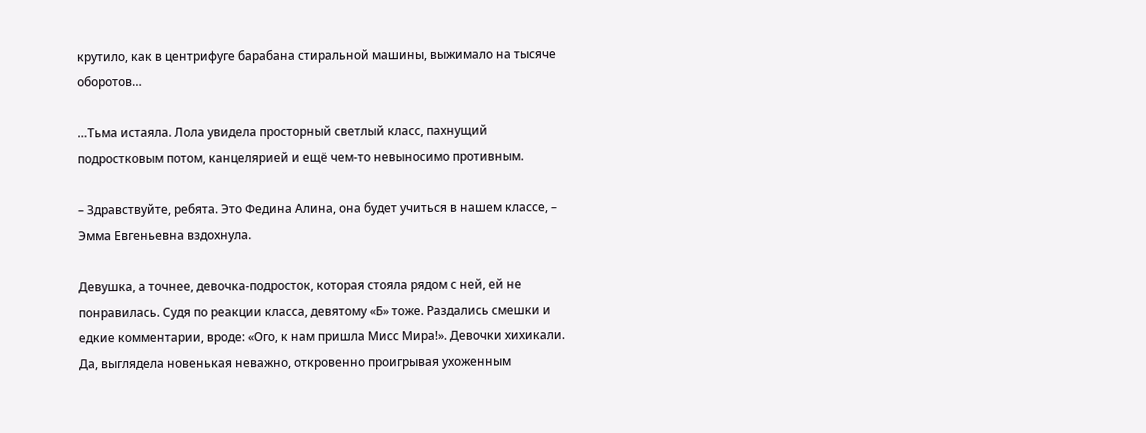крутило, как в центрифуге барабана стиральной машины, выжимало на тысяче оборотов…

…Тьма истаяла. Лола увидела просторный светлый класс, пахнущий подростковым потом, канцелярией и ещё чем-то невыносимо противным.

– Здравствуйте, ребята. Это Федина Алина, она будет учиться в нашем классе, – Эмма Евгеньевна вздохнула.

Девушка, а точнее, девочка-подросток, которая стояла рядом с ней, ей не понравилась. Судя по реакции класса, девятому «Б» тоже. Раздались смешки и едкие комментарии, вроде: «Ого, к нам пришла Мисс Мира!». Девочки хихикали. Да, выглядела новенькая неважно, откровенно проигрывая ухоженным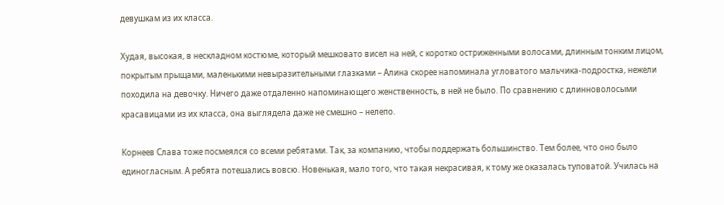девушкам из их класса.

Худая, высокая, в нескладном костюме, который мешковато висел на ней, с коротко остриженными волосами, длинным тонким лицом, покрытым прыщами, маленькими невыразительными глазками – Алина скорее напоминала угловатого мальчика-подростка, нежели походила на девочку. Ничего даже отдаленно напоминающего женственность, в ней не было. По сравнению с длинноволосыми красавицами из их класса, она выглядела даже не смешно – нелепо.

Корнеев Слава тоже посмеялся со всеми ребятами. Так, за компанию, чтобы поддержать большинство. Тем более, что оно было единогласным. А ребята потешались вовсю. Новенькая, мало того, что такая некрасивая, к тому же оказалась туповатой. Училась на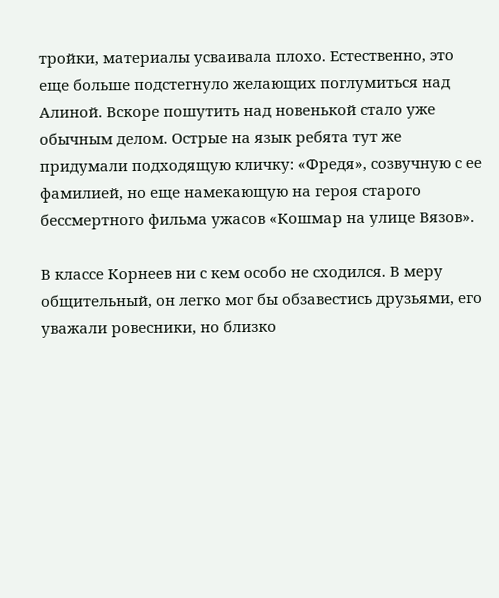тройки, материалы усваивала плохо. Естественно, это еще больше подстегнуло желающих поглумиться над Алиной. Вскоре пошутить над новенькой стало уже обычным делом. Острые на язык ребята тут же придумали подходящую кличку: «Фредя», созвучную с ее фамилией, но еще намекающую на героя старого бессмертного фильма ужасов «Кошмар на улице Вязов».

В классе Корнеев ни с кем особо не сходился. В меру общительный, он легко мог бы обзавестись друзьями, его уважали ровесники, но близко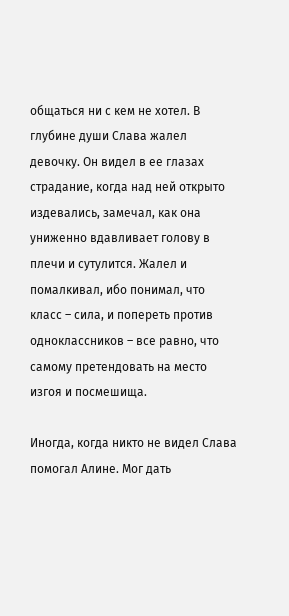общаться ни с кем не хотел. В глубине души Слава жалел девочку. Он видел в ее глазах страдание, когда над ней открыто издевались, замечал, как она униженно вдавливает голову в плечи и сутулится. Жалел и помалкивал, ибо понимал, что класс – сила, и попереть против одноклассников – все равно, что самому претендовать на место изгоя и посмешища.

Иногда, когда никто не видел Слава помогал Алине. Мог дать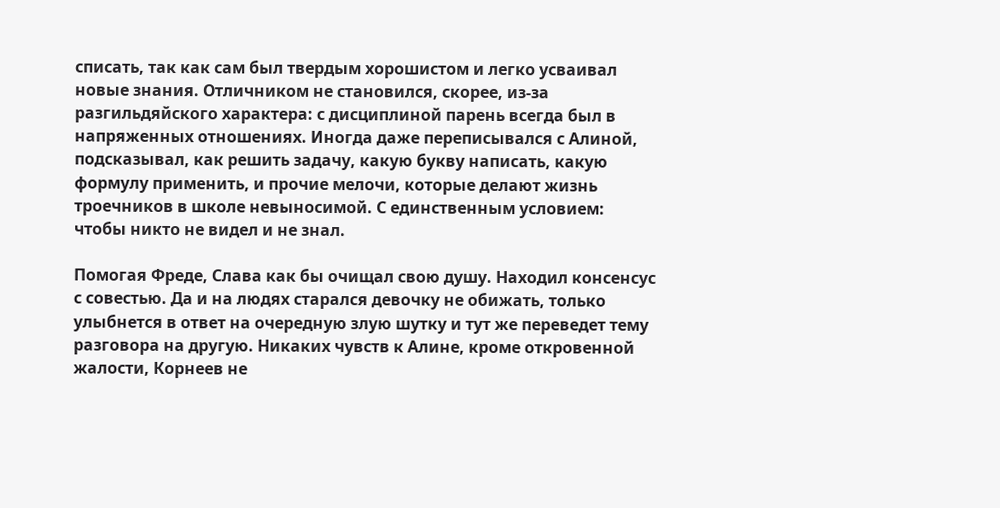списать, так как сам был твердым хорошистом и легко усваивал новые знания. Отличником не становился, скорее, из-за разгильдяйского характера: с дисциплиной парень всегда был в напряженных отношениях. Иногда даже переписывался с Алиной, подсказывал, как решить задачу, какую букву написать, какую формулу применить, и прочие мелочи, которые делают жизнь троечников в школе невыносимой. С единственным условием: чтобы никто не видел и не знал.

Помогая Фреде, Слава как бы очищал свою душу. Находил консенсус с совестью. Да и на людях старался девочку не обижать, только улыбнется в ответ на очередную злую шутку и тут же переведет тему разговора на другую. Никаких чувств к Алине, кроме откровенной жалости, Корнеев не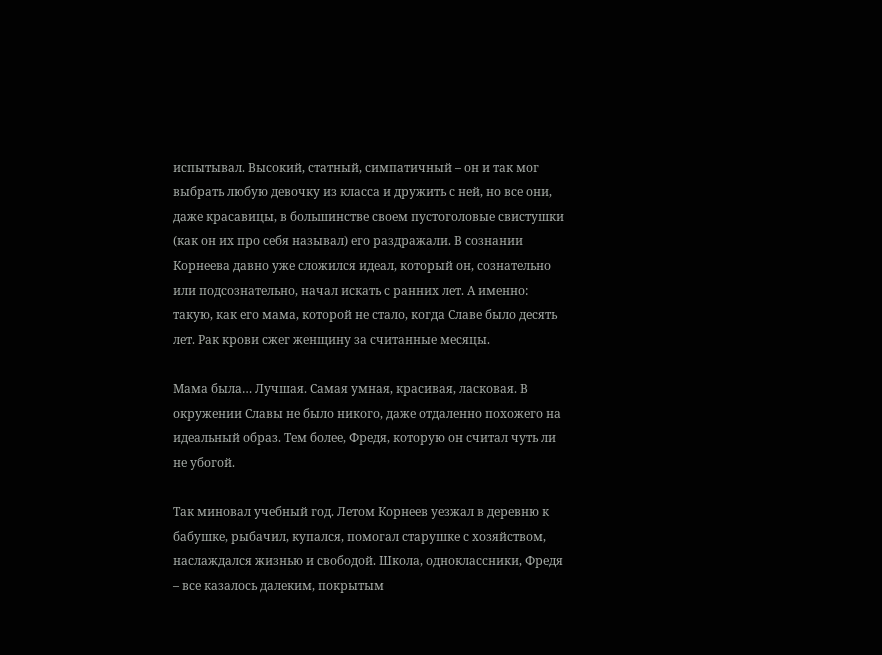испытывал. Высокий, статный, симпатичный – он и так мог выбрать любую девочку из класса и дружить с ней, но все они, даже красавицы, в большинстве своем пустоголовые свистушки (как он их про себя называл) его раздражали. В сознании Корнеева давно уже сложился идеал, который он, сознательно или подсознательно, начал искать с ранних лет. А именно: такую, как его мама, которой не стало, когда Славе было десять лет. Рак крови сжег женщину за считанные месяцы.

Мама была… Лучшая. Самая умная, красивая, ласковая. В окружении Славы не было никого, даже отдаленно похожего на идеальный образ. Тем более, Фредя, которую он считал чуть ли не убогой.

Так миновал учебный год. Летом Корнеев уезжал в деревню к бабушке, рыбачил, купался, помогал старушке с хозяйством, наслаждался жизнью и свободой. Школа, одноклассники, Фредя – все казалось далеким, покрытым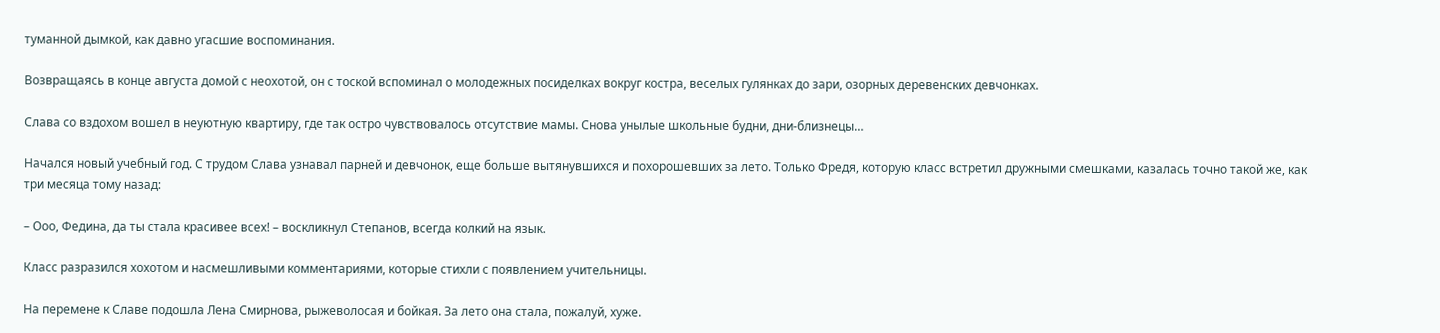туманной дымкой, как давно угасшие воспоминания.

Возвращаясь в конце августа домой с неохотой, он с тоской вспоминал о молодежных посиделках вокруг костра, веселых гулянках до зари, озорных деревенских девчонках.

Слава со вздохом вошел в неуютную квартиру, где так остро чувствовалось отсутствие мамы. Снова унылые школьные будни, дни-близнецы…

Начался новый учебный год. С трудом Слава узнавал парней и девчонок, еще больше вытянувшихся и похорошевших за лето. Только Фредя, которую класс встретил дружными смешками, казалась точно такой же, как три месяца тому назад:

– Ооо, Федина, да ты стала красивее всех! – воскликнул Степанов, всегда колкий на язык.

Класс разразился хохотом и насмешливыми комментариями, которые стихли с появлением учительницы.

На перемене к Славе подошла Лена Смирнова, рыжеволосая и бойкая. За лето она стала, пожалуй, хуже.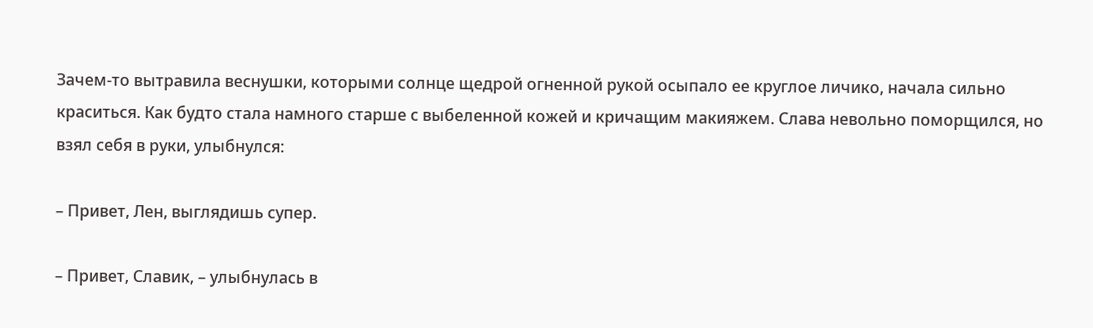Зачем-то вытравила веснушки, которыми солнце щедрой огненной рукой осыпало ее круглое личико, начала сильно краситься. Как будто стала намного старше с выбеленной кожей и кричащим макияжем. Слава невольно поморщился, но взял себя в руки, улыбнулся:

– Привет, Лен, выглядишь супер.

– Привет, Славик, – улыбнулась в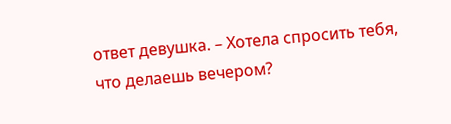ответ девушка. – Хотела спросить тебя, что делаешь вечером?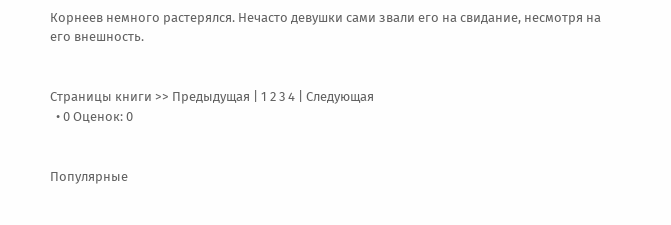Корнеев немного растерялся. Нечасто девушки сами звали его на свидание, несмотря на его внешность.


Страницы книги >> Предыдущая | 1 2 3 4 | Следующая
  • 0 Оценок: 0


Популярные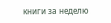книги за неделю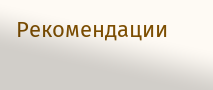Рекомендации